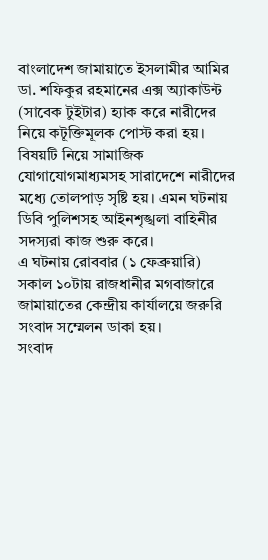বাংলাদেশ জামায়াতে ইসলামীর আমির ডা. শফিকুর রহমানের এক্স অ্যাকাউন্ট (সাবেক টুইটার) হ্যাক করে নারীদের নিয়ে কটূক্তিমূলক পোস্ট করা হয়। বিষয়টি নিয়ে সামাজিক যোগাযোগমাধ্যমসহ সারাদেশে নারীদের মধ্যে তোলপাড় সৃষ্টি হয়। এমন ঘটনায় ডিবি পুলিশসহ আইনশৃঙ্খলা বাহিনীর সদস্যরা কাজ শুরু করে।
এ ঘটনায় রোববার (১ ফেব্রুয়ারি) সকাল ১০টায় রাজধানীর মগবাজারে জামায়াতের কেন্দ্রীয় কার্যালয়ে জরুরি সংবাদ সম্মেলন ডাকা হয়।
সংবাদ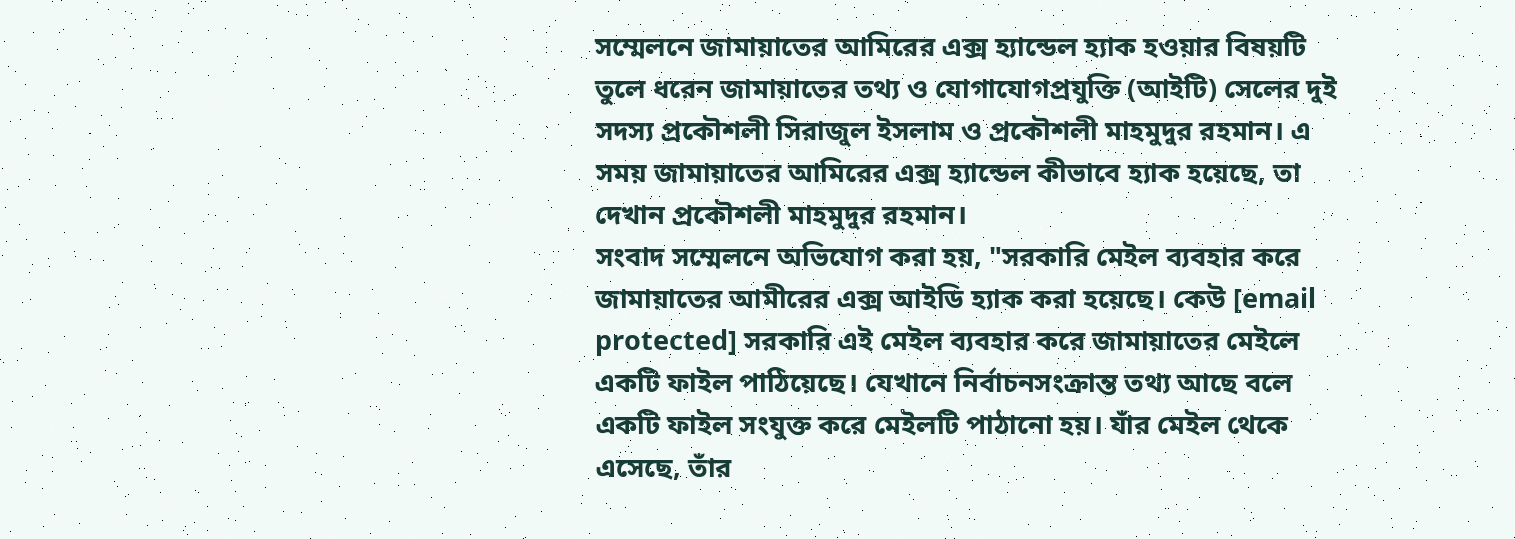সম্মেলনে জামায়াতের আমিরের এক্স হ্যান্ডেল হ্যাক হওয়ার বিষয়টি তুলে ধরেন জামায়াতের তথ্য ও যোগাযোগপ্রযুক্তি (আইটি) সেলের দুই সদস্য প্রকৌশলী সিরাজুল ইসলাম ও প্রকৌশলী মাহমুদুর রহমান। এ সময় জামায়াতের আমিরের এক্স হ্যান্ডেল কীভাবে হ্যাক হয়েছে, তা দেখান প্রকৌশলী মাহমুদুর রহমান।
সংবাদ সম্মেলনে অভিযোগ করা হয়, "সরকারি মেইল ব্যবহার করে জামায়াতের আমীরের এক্স আইডি হ্যাক করা হয়েছে। কেউ [email protected] সরকারি এই মেইল ব্যবহার করে জামায়াতের মেইলে একটি ফাইল পাঠিয়েছে। যেখানে নির্বাচনসংক্রান্ত তথ্য আছে বলে একটি ফাইল সংযুক্ত করে মেইলটি পাঠানো হয়। যাঁর মেইল থেকে এসেছে, তাঁর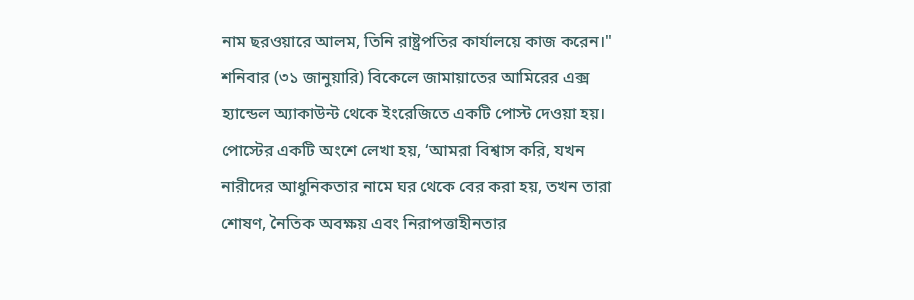নাম ছরওয়ারে আলম, তিনি রাষ্ট্রপতির কার্যালয়ে কাজ করেন।"
শনিবার (৩১ জানুয়ারি) বিকেলে জামায়াতের আমিরের এক্স হ্যান্ডেল অ্যাকাউন্ট থেকে ইংরেজিতে একটি পোস্ট দেওয়া হয়। পোস্টের একটি অংশে লেখা হয়, ‘আমরা বিশ্বাস করি, যখন নারীদের আধুনিকতার নামে ঘর থেকে বের করা হয়, তখন তারা শোষণ, নৈতিক অবক্ষয় এবং নিরাপত্তাহীনতার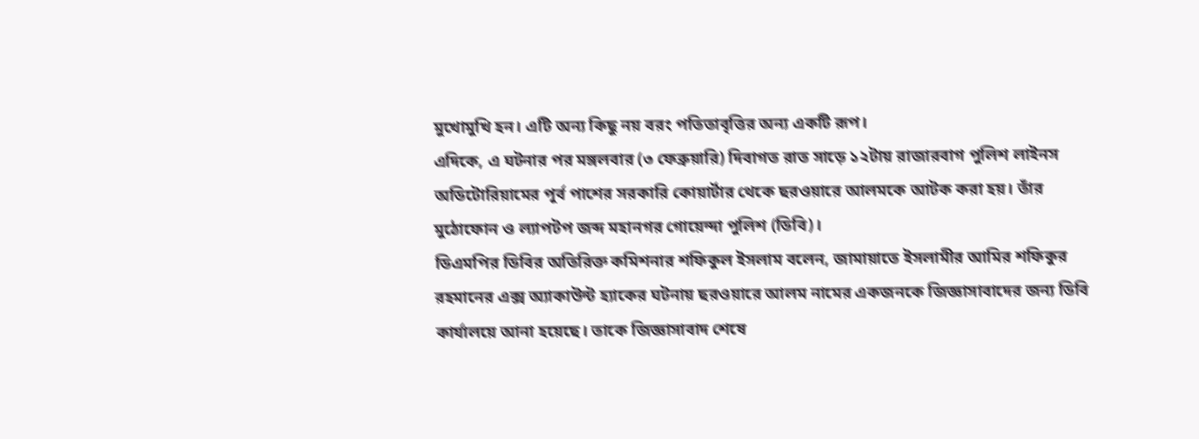মুখোমুখি হন। এটি অন্য কিছু নয় বরং পতিতাবৃত্তির অন্য একটি রূপ।
এদিকে, এ ঘটনার পর মঙ্গলবার (৩ ফেব্রুয়ারি) দিবাগত রাত সাড়ে ১২টায় রাজারবাগ পুলিশ লাইনস অডিটোরিয়ামের পূর্ব পাশের সরকারি কোয়ার্টার থেকে ছরওয়ারে আলমকে আটক করা হয়। তাঁর মুঠোফোন ও ল্যাপটপ জব্দ মহানগর গোয়েন্দা পুলিশ (ডিবি)।
ডিএমপির ডিবির অতিরিক্ত কমিশনার শফিকুল ইসলাম বলেন, জামায়াতে ইসলামীর আমির শফিকুর রহমানের এক্স অ্যাকাউন্ট হ্যাকের ঘটনায় ছরওয়ারে আলম নামের একজনকে জিজ্ঞাসাবাদের জন্য ডিবি কার্যালয়ে আনা হয়েছে। তাকে জিজ্ঞাসাবাদ শেষে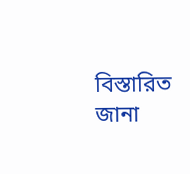বিস্তারিত জানা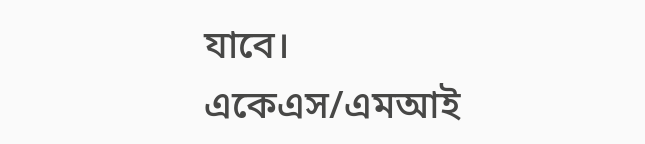যাবে।
একেএস/এমআই